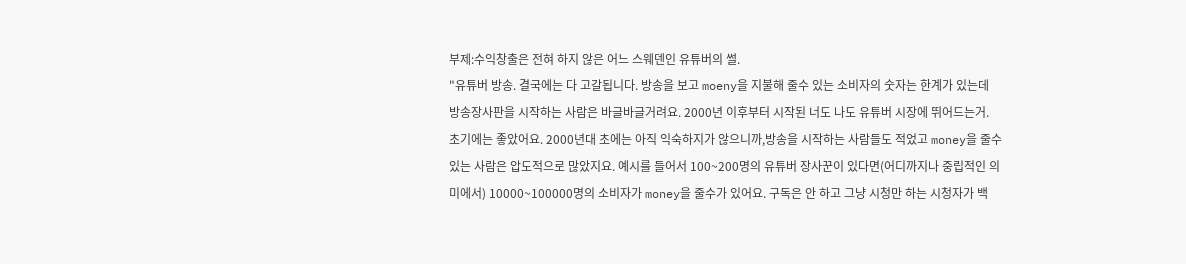부제:수익창출은 전혀 하지 않은 어느 스웨덴인 유튜버의 썰.
"유튜버 방송. 결국에는 다 고갈됩니다. 방송을 보고 moeny을 지불해 줄수 있는 소비자의 숫자는 한계가 있는데 방송장사판을 시작하는 사람은 바글바글거려요. 2000년 이후부터 시작된 너도 나도 유튜버 시장에 뛰어드는거. 초기에는 좋았어요. 2000년대 초에는 아직 익숙하지가 않으니까,방송을 시작하는 사람들도 적었고 money을 줄수 있는 사람은 압도적으로 많았지요. 예시를 들어서 100~200명의 유튜버 장사꾼이 있다면(어디까지나 중립적인 의미에서) 10000~100000명의 소비자가 money을 줄수가 있어요. 구독은 안 하고 그냥 시청만 하는 시청자가 백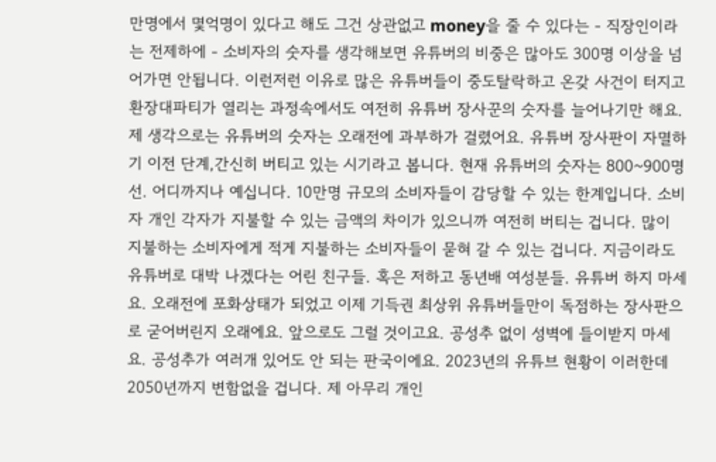만명에서 몇억명이 있다고 해도 그건 상관없고 money을 줄 수 있다는 - 직장인이라는 전제하에 - 소비자의 숫자를 생각해보면 유튜버의 비중은 많아도 300명 이상을 넘어가면 안됩니다. 이런저런 이유로 많은 유튜버들이 중도탈락하고 온갖 사건이 터지고 환장대파티가 열리는 과정속에서도 여전히 유튜버 장사꾼의 숫자를 늘어나기만 해요.
제 생각으로는 유튜버의 숫자는 오래전에 과부하가 걸렸어요. 유튜버 장사판이 자멸하기 이전 단계,간신히 버티고 있는 시기라고 봅니다. 현재 유튜버의 숫자는 800~900명선. 어디까지나 예십니다. 10만명 규모의 소비자들이 감당할 수 있는 한계입니다. 소비자 개인 각자가 지불할 수 있는 금액의 차이가 있으니까 여전히 버티는 겁니다. 많이 지불하는 소비자에게 적게 지불하는 소비자들이 묻혀 갈 수 있는 겁니다. 지금이라도 유튜버로 대박 나겠다는 어린 친구들. 혹은 저하고 동년배 여성분들. 유튜버 하지 마세요. 오래전에 포화상태가 되었고 이제 기득권 최상위 유튜버들만이 독점하는 장사판으로 굳어버린지 오래에요. 앞으로도 그럴 것이고요. 공성추 없이 성벽에 들이받지 마세요. 공성추가 여러개 있어도 안 되는 판국이에요. 2023년의 유튜브 현황이 이러한데 2050년까지 변함없을 겁니다. 제 아무리 개인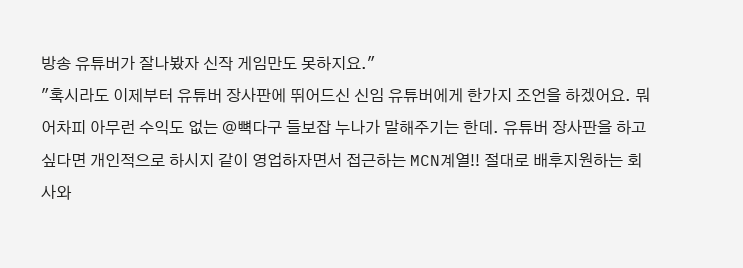방송 유튜버가 잘나봤자 신작 게임만도 못하지요."
"혹시라도 이제부터 유튜버 장사판에 뛰어드신 신임 유튜버에게 한가지 조언을 하겠어요. 뭐 어차피 아무런 수익도 없는 @뼉다구 들보잡 누나가 말해주기는 한데. 유튜버 장사판을 하고 싶다면 개인적으로 하시지 같이 영업하자면서 접근하는 MCN계열!! 절대로 배후지원하는 회사와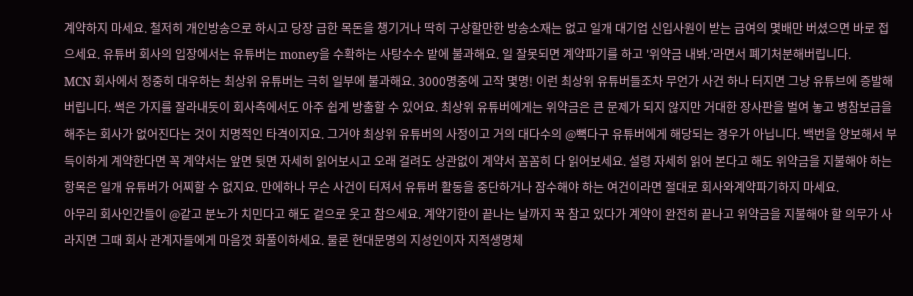계약하지 마세요. 철저히 개인방송으로 하시고 당장 급한 목돈을 챙기거나 딱히 구상할만한 방송소재는 없고 일개 대기업 신입사원이 받는 급여의 몇배만 버셨으면 바로 접으세요. 유튜버 회사의 입장에서는 유튜버는 money을 수확하는 사탕수수 밭에 불과해요. 일 잘못되면 계약파기를 하고 '위약금 내봐.'라면서 폐기처분해버립니다.
MCN 회사에서 정중히 대우하는 최상위 유튜버는 극히 일부에 불과해요. 3000명중에 고작 몇명! 이런 최상위 유튜버들조차 무언가 사건 하나 터지면 그냥 유튜브에 증발해버립니다. 썩은 가지를 잘라내듯이 회사측에서도 아주 쉽게 방출할 수 있어요. 최상위 유튜버에게는 위약금은 큰 문제가 되지 않지만 거대한 장사판을 벌여 놓고 병참보급을 해주는 회사가 없어진다는 것이 치명적인 타격이지요. 그거야 최상위 유튜버의 사정이고 거의 대다수의 @뼉다구 유튜버에게 해당되는 경우가 아닙니다. 백번을 양보해서 부득이하게 계약한다면 꼭 계약서는 앞면 뒷면 자세히 읽어보시고 오래 걸려도 상관없이 계약서 꼼꼼히 다 읽어보세요. 설령 자세히 읽어 본다고 해도 위약금을 지불해야 하는 항목은 일개 유튜버가 어찌할 수 없지요. 만에하나 무슨 사건이 터져서 유튜버 활동을 중단하거나 잠수해야 하는 여건이라면 절대로 회사와계약파기하지 마세요.
아무리 회사인간들이 @같고 분노가 치민다고 해도 겉으로 웃고 참으세요. 계약기한이 끝나는 날까지 꾹 참고 있다가 계약이 완전히 끝나고 위약금을 지불해야 할 의무가 사라지면 그때 회사 관계자들에게 마음껏 화풀이하세요. 물론 현대문명의 지성인이자 지적생명체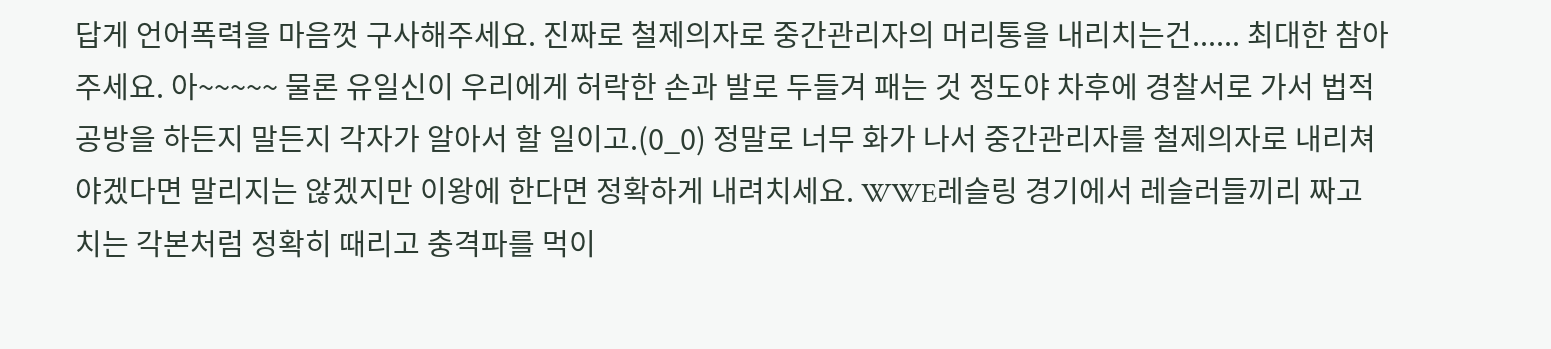답게 언어폭력을 마음껏 구사해주세요. 진짜로 철제의자로 중간관리자의 머리통을 내리치는건...... 최대한 참아주세요. 아~~~~~ 물론 유일신이 우리에게 허락한 손과 발로 두들겨 패는 것 정도야 차후에 경찰서로 가서 법적공방을 하든지 말든지 각자가 알아서 할 일이고.(0_0) 정말로 너무 화가 나서 중간관리자를 철제의자로 내리쳐야겠다면 말리지는 않겠지만 이왕에 한다면 정확하게 내려치세요. WWE레슬링 경기에서 레슬러들끼리 짜고 치는 각본처럼 정확히 때리고 충격파를 먹이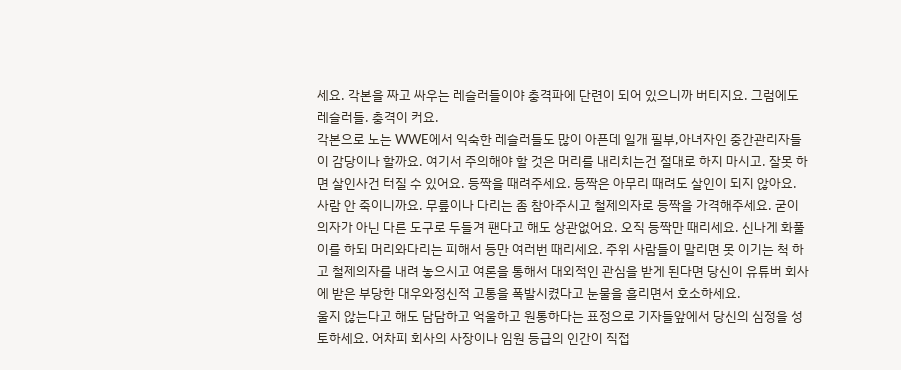세요. 각본을 짜고 싸우는 레슬러들이야 충격파에 단련이 되어 있으니까 버티지요. 그럼에도 레슬러들. 충격이 커요.
각본으로 노는 WWE에서 익숙한 레슬러들도 많이 아픈데 일개 필부,아녀자인 중간관리자들이 감당이나 할까요. 여기서 주의해야 할 것은 머리를 내리치는건 절대로 하지 마시고. 잘못 하면 살인사건 터질 수 있어요. 등짝을 때려주세요. 등짝은 아무리 때려도 살인이 되지 않아요. 사람 안 죽이니까요. 무릎이나 다리는 좀 참아주시고 철제의자로 등짝을 가격해주세요. 굳이 의자가 아닌 다른 도구로 두들겨 팬다고 해도 상관없어요. 오직 등짝만 때리세요. 신나게 화풀이를 하되 머리와다리는 피해서 등만 여러번 때리세요. 주위 사람들이 말리면 못 이기는 척 하고 철제의자를 내려 놓으시고 여론을 통해서 대외적인 관심을 받게 된다면 당신이 유튜버 회사에 받은 부당한 대우와정신적 고통을 폭발시켰다고 눈물을 흘리면서 호소하세요.
울지 않는다고 해도 담담하고 억울하고 원통하다는 표정으로 기자들앞에서 당신의 심정을 성토하세요. 어차피 회사의 사장이나 임원 등급의 인간이 직접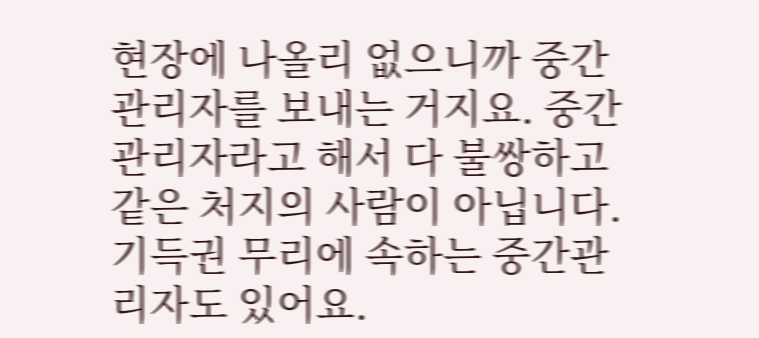현장에 나올리 없으니까 중간관리자를 보내는 거지요. 중간관리자라고 해서 다 불쌍하고 같은 처지의 사람이 아닙니다. 기득권 무리에 속하는 중간관리자도 있어요.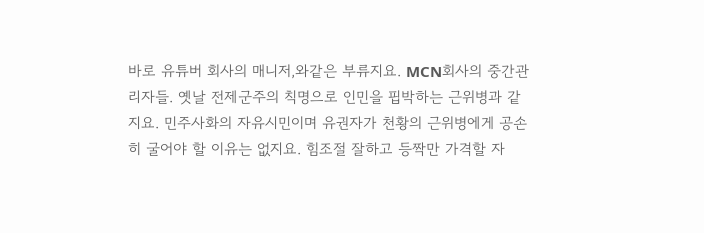바로 유튜버 회사의 매니저,와같은 부류지요. MCN회사의 중간관리자들. 옛날 전제군주의 칙명으로 인민을 핍박하는 근위병과 같지요. 민주사화의 자유시민이며 유권자가 천황의 근위병에게 공손히 굴어야 할 이유는 없지요. 힘조절 잘하고 등짝만 가격할 자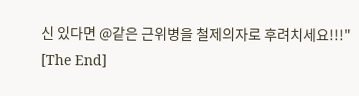신 있다면 @같은 근위병을 철제의자로 후려치세요!!!"
[The End]